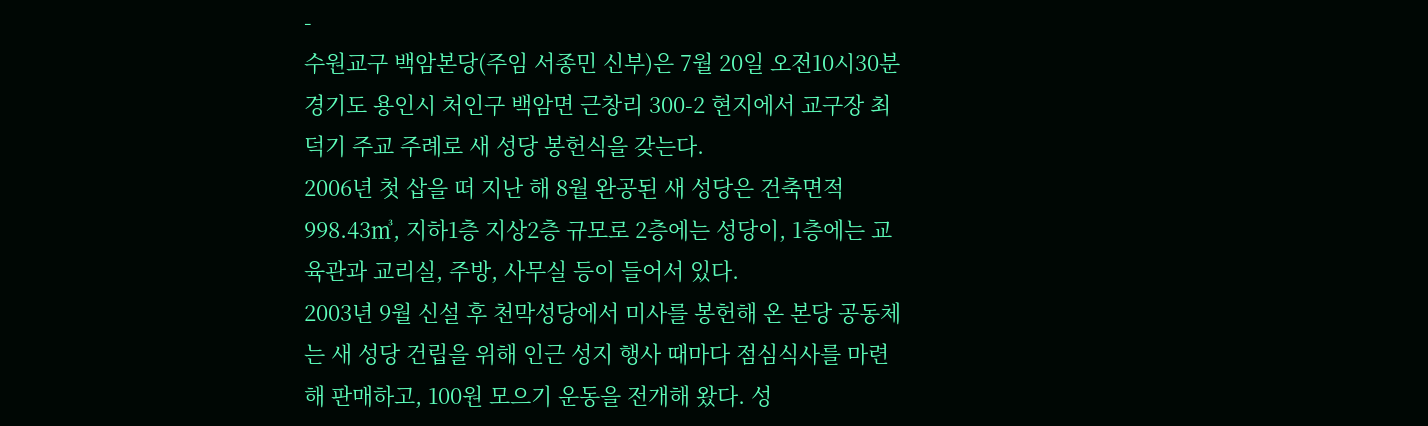-
수원교구 백암본당(주임 서종민 신부)은 7월 20일 오전10시30분 경기도 용인시 처인구 백암면 근창리 300-2 현지에서 교구장 최덕기 주교 주례로 새 성당 봉헌식을 갖는다.
2006년 첫 삽을 떠 지난 해 8월 완공된 새 성당은 건축면적 998.43㎥, 지하1층 지상2층 규모로 2층에는 성당이, 1층에는 교육관과 교리실, 주방, 사무실 등이 들어서 있다.
2003년 9월 신설 후 천막성당에서 미사를 봉헌해 온 본당 공동체는 새 성당 건립을 위해 인근 성지 행사 때마다 점심식사를 마련해 판매하고, 100원 모으기 운동을 전개해 왔다. 성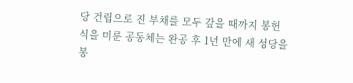당 건립으로 진 부채를 모두 갚을 때까지 봉헌식을 미룬 공동체는 완공 후 1년 만에 새 성당을 봉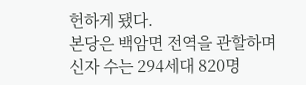헌하게 됐다.
본당은 백암면 전역을 관할하며 신자 수는 294세대 820명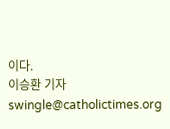이다.
이승환 기자
swingle@catholictimes.org